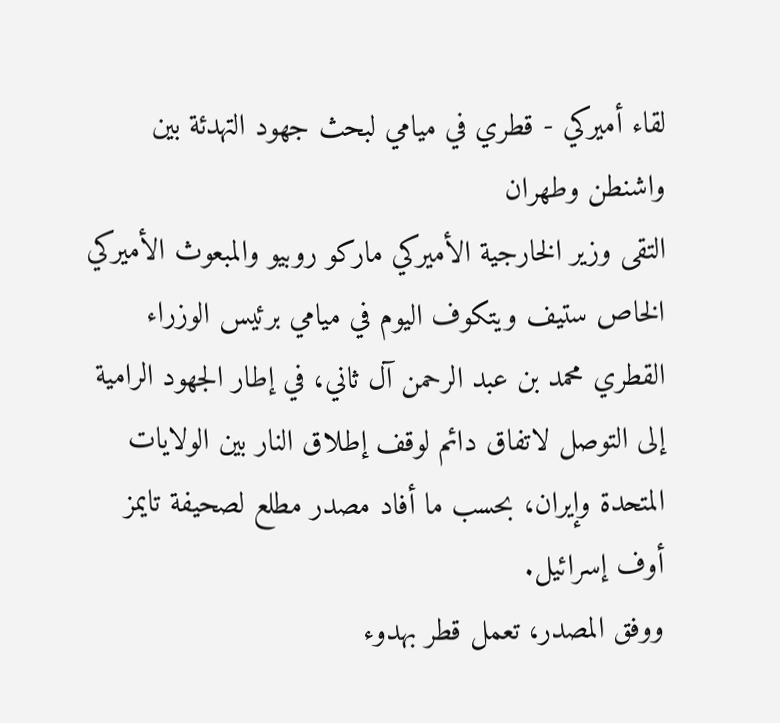لقاء أميركي - قطري في ميامي لبحث جهود التهدئة بين واشنطن وطهران
التقى وزير الخارجية الأميركي ماركو روبيو والمبعوث الأميركي الخاص ستيف ويتكوف اليوم في ميامي برئيس الوزراء القطري محمد بن عبد الرحمن آل ثاني، في إطار الجهود الرامية إلى التوصل لاتفاق دائم لوقف إطلاق النار بين الولايات المتحدة وإيران، بحسب ما أفاد مصدر مطلع لصحيفة تايمز أوف إسرائيل.
ووفق المصدر، تعمل قطر بهدوء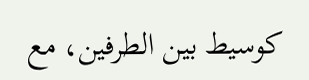كوسيط بين الطرفين، مع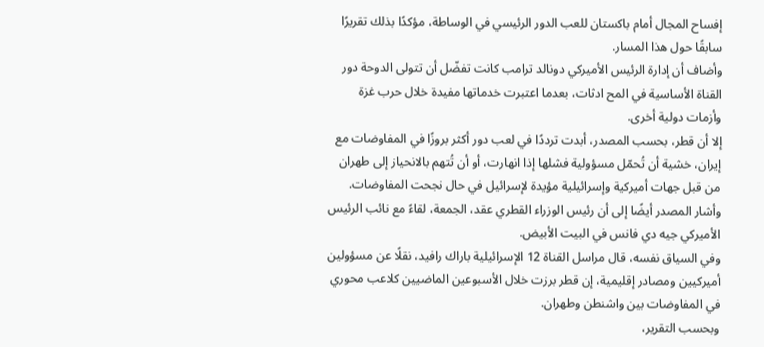إفساح المجال أمام باكستان للعب الدور الرئيسي في الوساطة، مؤكدًا بذلك تقريرًا سابقًا حول هذا المسار.
وأضاف أن إدارة الرئيس الأميركي دونالد ترامب كانت تفضّل أن تتولى الدوحة دور القناة الأساسية في المح ادثات، بعدما اعتبرت خدماتها مفيدة خلال حرب غزة وأزمات دولية أخرى.
إلا أن قطر، بحسب المصدر، أبدت ترددًا في لعب دور أكثر بروزًا في المفاوضات مع إيران، خشية أن تُحمّل مسؤولية فشلها إذا انهارت، أو أن تُتهم بالانحياز إلى طهران من قبل جهات أميركية وإسرائيلية مؤيدة لإسرائيل في حال نجحت المفاوضات.
وأشار المصدر أيضًا إلى أن رئيس الوزراء القطري عقد، الجمعة، لقاءً مع نائب الرئيس الأميركي جيه دي فانس في البيت الأبيض.
وفي السياق نفسه، قال مراسل القناة 12 الإسرائيلية باراك رافيد، نقلًا عن مسؤولين أميركيين ومصادر إقليمية، إن قطر برزت خلال الأسبوعين الماضيين كلاعب محوري في المفاوضات بين واشنطن وطهران.
وبحسب التقرير،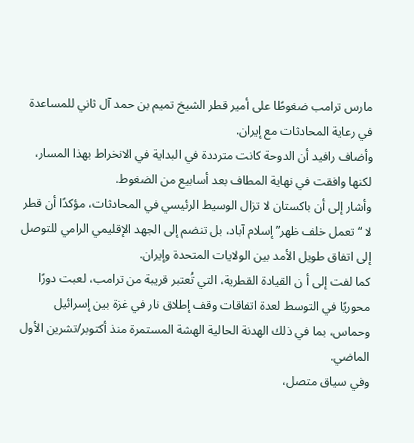مارس ترامب ضغوطًا على أمير قطر الشيخ تميم بن حمد آل ثاني للمساعدة في رعاية المحادثات مع إيران.
وأضاف رافيد أن الدوحة كانت مترددة في البداية في الانخراط بهذا المسار، لكنها وافقت في نهاية المطاف بعد أسابيع من الضغوط.
وأشار إلى أن باكستان لا تزال الوسيط الرئيسي في المحادثات، مؤكدًا أن قطر لا “تعمل خلف ظهر” إسلام آباد، بل تنضم إلى الجهد الإقليمي الرامي للتوصل إلى اتفاق طويل الأمد بين الولايات المتحدة وإيران.
كما لفت إلى أ ن القيادة القطرية، التي تُعتبر قريبة من ترامب، لعبت دورًا محوريًا في التوسط لعدة اتفاقات وقف إطلاق نار في غزة بين إسرائيل وحماس، بما في ذلك الهدنة الحالية الهشة المستمرة منذ أكتوبر/تشرين الأول الماضي.
وفي سياق متصل،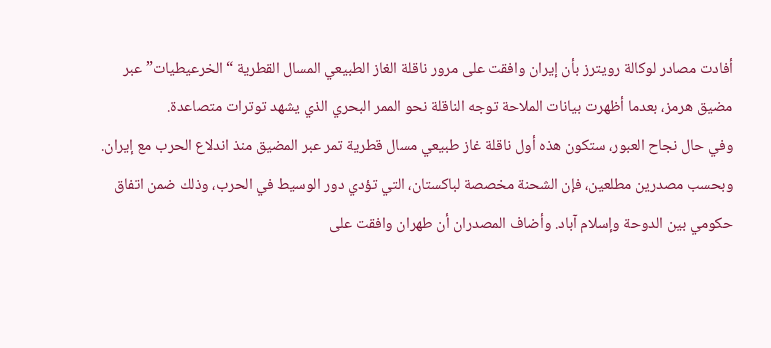أفادت مصادر لوكالة رويترز بأن إيران وافقت على مرور ناقلة الغاز الطبيعي المسال القطرية “الخرعيطيات” عبر مضيق هرمز، بعدما أظهرت بيانات الملاحة توجه الناقلة نحو الممر البحري الذي يشهد توترات متصاعدة.
وفي حال نجاح العبور، ستكون هذه أول ناقلة غاز طبيعي مسال قطرية تمر عبر المضيق منذ اندلاع الحرب مع إيران.
وبحسب مصدرين مطلعين، فإن الشحنة مخصصة لباكستان، التي تؤدي دور الوسيط في الحرب، وذلك ضمن اتفاق حكومي بين الدوحة وإسلام آباد. وأضاف المصدران أن طهران وافقت على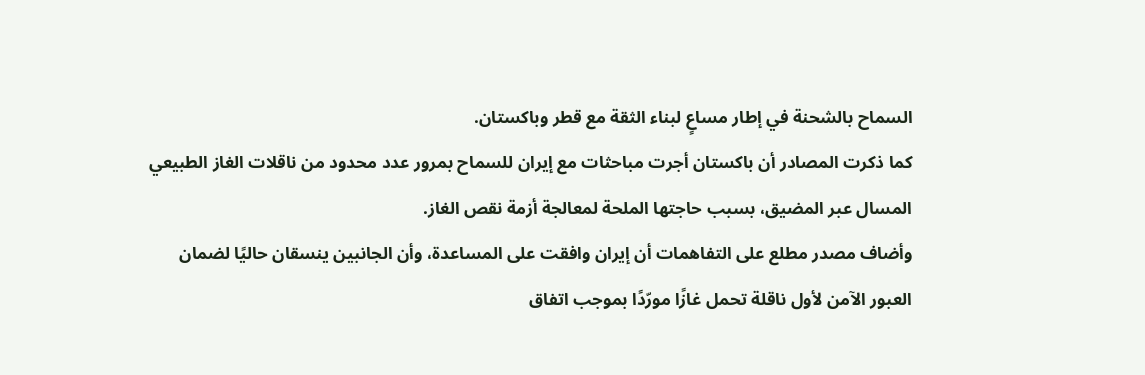السماح بالشحنة في إطار مساعٍ لبناء الثقة مع قطر وباكستان.
كما ذكرت المصادر أن باكستان أجرت مباحثات مع إيران للسماح بمرور عدد محدود من ناقلات الغاز الطبيعي المسال عبر المضيق، بسبب حاجتها الملحة لمعالجة أزمة نقص الغاز.
وأضاف مصدر مطلع على التفاهمات أن إيران وافقت على المساعدة، وأن الجانبين ينسقان حاليًا لضمان العبور الآمن لأول ناقلة تحمل غازًا مورّدًا بموجب اتفاق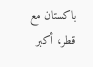باكستان مع قطر، أكبر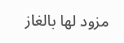مزود لها بالغاز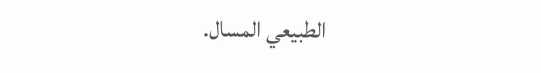الطبيعي المسال.